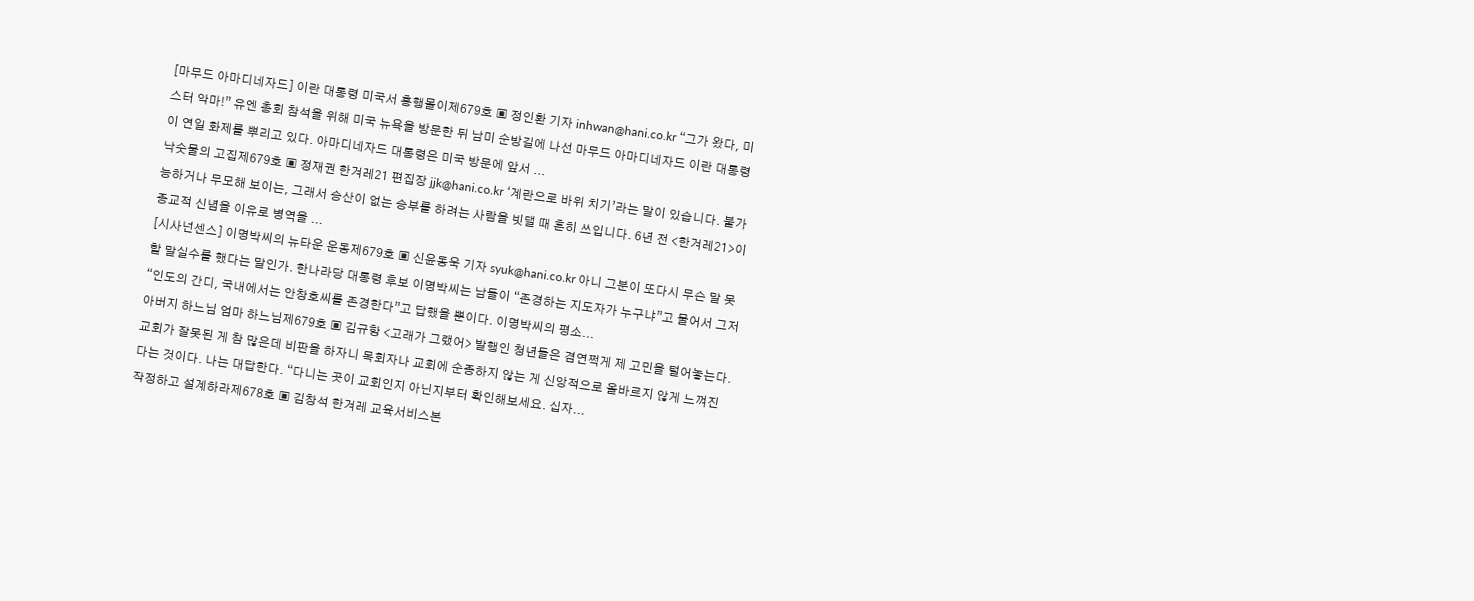[마무드 아마디네자드] 이란 대통령 미국서 흥행몰이제679호 ▣ 정인환 기자 inhwan@hani.co.kr “그가 왔다, 미스터 악마!” 유엔 총회 참석을 위해 미국 뉴욕을 방문한 뒤 남미 순방길에 나선 마무드 아마디네자드 이란 대통령이 연일 화제를 뿌리고 있다. 아마디네자드 대통령은 미국 방문에 앞서 ...
낙숫물의 고집제679호 ▣ 정재권 한겨레21 편집장 jjk@hani.co.kr ‘계란으로 바위 치기’라는 말이 있습니다. 불가능하거나 무모해 보이는, 그래서 승산이 없는 승부를 하려는 사람을 빗댈 때 흔히 쓰입니다. 6년 전 <한겨레21>이 종교적 신념을 이유로 병역을 ...
[시사넌센스] 이명박씨의 뉴타운 운동제679호 ▣ 신윤동욱 기자 syuk@hani.co.kr 아니 그분이 또다시 무슨 말 못할 말실수를 했다는 말인가. 한나라당 대통령 후보 이명박씨는 남들이 “존경하는 지도자가 누구냐”고 물어서 그저 “인도의 간디, 국내에서는 안창호씨를 존경한다”고 답했을 뿐이다. 이명박씨의 평소...
아버지 하느님 엄마 하느님제679호 ▣ 김규항 <고래가 그랬어> 발행인 청년들은 겸연쩍게 제 고민을 털어놓는다. 교회가 잘못된 게 참 많은데 비판을 하자니 목회자나 교회에 순종하지 않는 게 신앙적으로 올바르지 않게 느껴진다는 것이다. 나는 대답한다. “다니는 곳이 교회인지 아닌지부터 확인해보세요. 십자...
작정하고 설계하라제678호 ▣ 김창석 한겨레 교육서비스본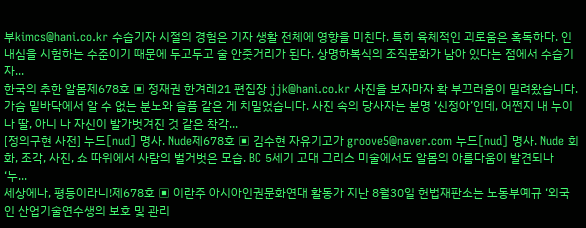부kimcs@hani.co.kr 수습기자 시절의 경험은 기자 생활 전체에 영향을 미친다. 특히 육체적인 괴로움은 혹독하다. 인내심을 시험하는 수준이기 때문에 두고두고 술 안줏거리가 된다. 상명하복식의 조직문화가 남아 있다는 점에서 수습기자...
한국의 추한 알몸제678호 ▣ 정재권 한겨레21 편집장 jjk@hani.co.kr 사진을 보자마자 확 부끄러움이 밀려왔습니다. 가슴 밑바닥에서 알 수 없는 분노와 슬픔 같은 게 치밀었습니다. 사진 속의 당사자는 분명 ‘신정아’인데, 어쩐지 내 누이나 딸, 아니 나 자신이 발가벗겨진 것 같은 착각...
[정의구현 사전] 누드[nud] 명사. Nude제678호 ▣ 김수현 자유기고가 groove5@naver.com 누드[nud] 명사. Nude 회화, 조각, 사진, 쇼 따위에서 사람의 벌거벗은 모습. BC 5세기 고대 그리스 미술에서도 알몸의 아름다움이 발견되나 ‘누...
세상에나, 평등이라니!제678호 ▣ 이란주 아시아인권문화연대 활동가 지난 8월30일 헌법재판소는 노동부예규 ‘외국인 산업기술연수생의 보호 및 관리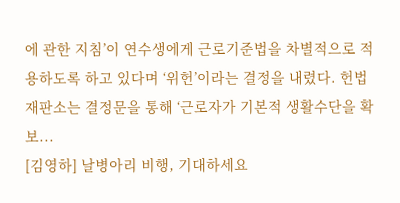에 관한 지침’이 연수생에게 근로기준법을 차별적으로 적용하도록 하고 있다며 ‘위헌’이라는 결정을 내렸다. 헌법재판소는 결정문을 통해 ‘근로자가 기본적 생활수단을 확보...
[김영하] 날병아리 비행, 기대하세요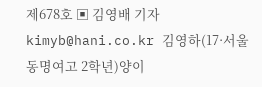제678호 ▣ 김영배 기자 kimyb@hani.co.kr 김영하(17·서울 동명여고 2학년)양이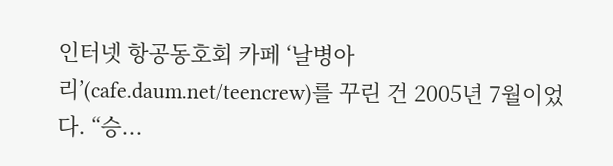인터넷 항공동호회 카페 ‘날병아리’(cafe.daum.net/teencrew)를 꾸린 건 2005년 7월이었다. “승...